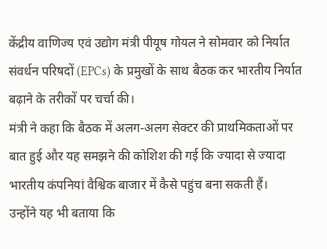केंद्रीय वाणिज्य एवं उद्योग मंत्री पीयूष गोयल ने सोमवार को निर्यात संवर्धन परिषदों (EPCs) के प्रमुखों के साथ बैठक कर भारतीय निर्यात बढ़ाने के तरीकों पर चर्चा की।
मंत्री ने कहा कि बैठक में अलग-अलग सेक्टर की प्राथमिकताओं पर बात हुई और यह समझने की कोशिश की गई कि ज्यादा से ज्यादा भारतीय कंपनियां वैश्विक बाजार में कैसे पहुंच बना सकती हैं।
उन्होंने यह भी बताया कि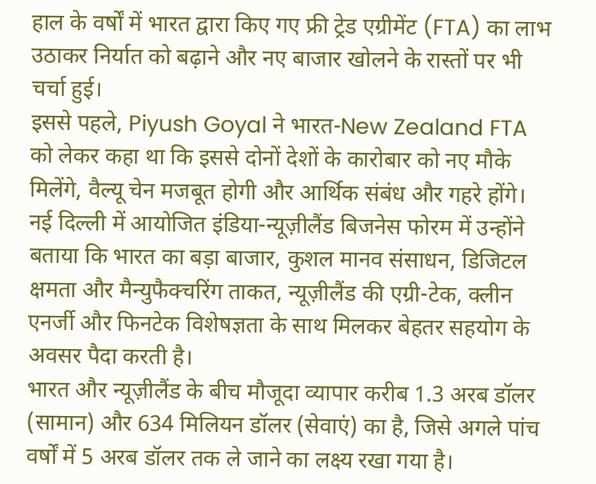हाल के वर्षों में भारत द्वारा किए गए फ्री ट्रेड एग्रीमेंट (FTA) का लाभ उठाकर निर्यात को बढ़ाने और नए बाजार खोलने के रास्तों पर भी चर्चा हुई।
इससे पहले, Piyush Goyal ने भारत-New Zealand FTA को लेकर कहा था कि इससे दोनों देशों के कारोबार को नए मौके मिलेंगे, वैल्यू चेन मजबूत होगी और आर्थिक संबंध और गहरे होंगे।
नई दिल्ली में आयोजित इंडिया-न्यूज़ीलैंड बिजनेस फोरम में उन्होंने बताया कि भारत का बड़ा बाजार, कुशल मानव संसाधन, डिजिटल क्षमता और मैन्युफैक्चरिंग ताकत, न्यूज़ीलैंड की एग्री-टेक, क्लीन एनर्जी और फिनटेक विशेषज्ञता के साथ मिलकर बेहतर सहयोग के अवसर पैदा करती है।
भारत और न्यूज़ीलैंड के बीच मौजूदा व्यापार करीब 1.3 अरब डॉलर (सामान) और 634 मिलियन डॉलर (सेवाएं) का है, जिसे अगले पांच वर्षों में 5 अरब डॉलर तक ले जाने का लक्ष्य रखा गया है।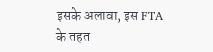इसके अलावा, इस FTA के तहत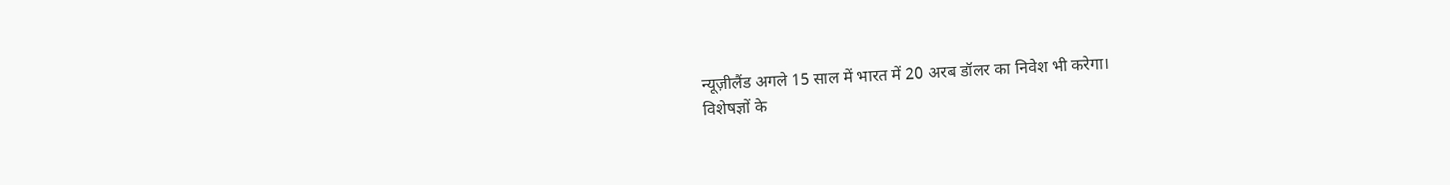न्यूज़ीलैंड अगले 15 साल में भारत में 20 अरब डॉलर का निवेश भी करेगा।
विशेषज्ञों के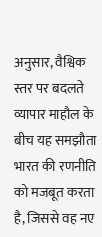अनुसार, वैश्विक स्तर पर बदलते व्यापार माहौल के बीच यह समझौता भारत की रणनीति को मजबूत करता है, जिससे वह नए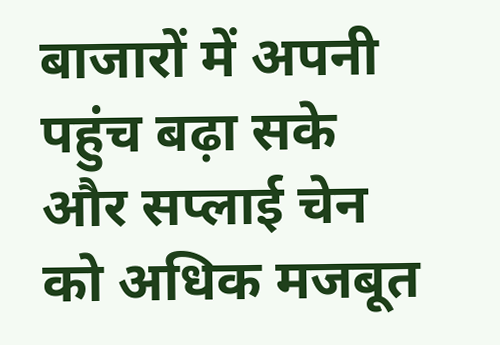बाजारों में अपनी पहुंच बढ़ा सके और सप्लाई चेन को अधिक मजबूत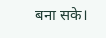बना सके।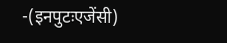-(इनपुटःएजेंसी)